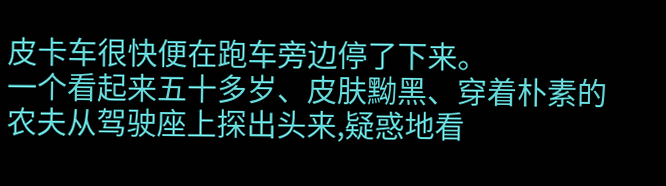皮卡车很快便在跑车旁边停了下来。
一个看起来五十多岁、皮肤黝黑、穿着朴素的农夫从驾驶座上探出头来,疑惑地看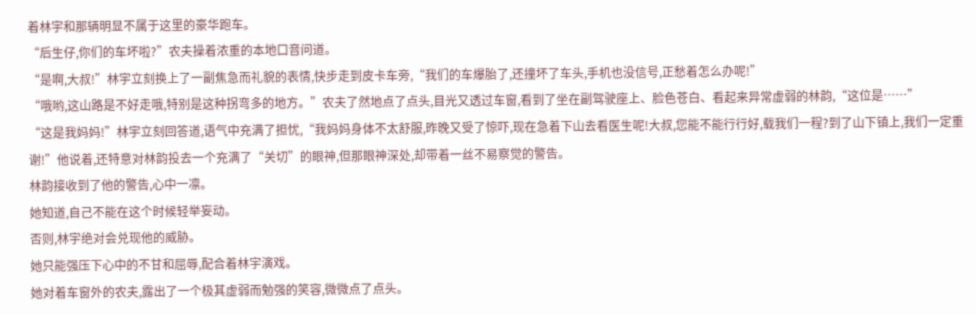着林宇和那辆明显不属于这里的豪华跑车。
“后生仔,你们的车坏啦?”农夫操着浓重的本地口音问道。
“是啊,大叔!”林宇立刻换上了一副焦急而礼貌的表情,快步走到皮卡车旁,“我们的车爆胎了,还撞坏了车头,手机也没信号,正愁着怎么办呢!”
“哦哟,这山路是不好走哦,特别是这种拐弯多的地方。”农夫了然地点了点头,目光又透过车窗,看到了坐在副驾驶座上、脸色苍白、看起来异常虚弱的林韵,“这位是……”
“这是我妈妈!”林宇立刻回答道,语气中充满了担忧,“我妈妈身体不太舒服,昨晚又受了惊吓,现在急着下山去看医生呢!大叔,您能不能行行好,载我们一程?到了山下镇上,我们一定重谢!”他说着,还特意对林韵投去一个充满了“关切”的眼神,但那眼神深处,却带着一丝不易察觉的警告。
林韵接收到了他的警告,心中一凛。
她知道,自己不能在这个时候轻举妄动。
否则,林宇绝对会兑现他的威胁。
她只能强压下心中的不甘和屈辱,配合着林宇演戏。
她对着车窗外的农夫,露出了一个极其虚弱而勉强的笑容,微微点了点头。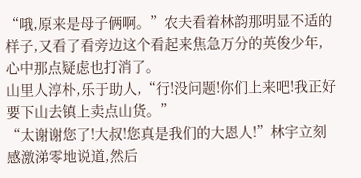“哦,原来是母子俩啊。”农夫看着林韵那明显不适的样子,又看了看旁边这个看起来焦急万分的英俊少年,心中那点疑虑也打消了。
山里人淳朴,乐于助人,“行!没问题!你们上来吧!我正好要下山去镇上卖点山货。”
“太谢谢您了!大叔!您真是我们的大恩人!”林宇立刻感激涕零地说道,然后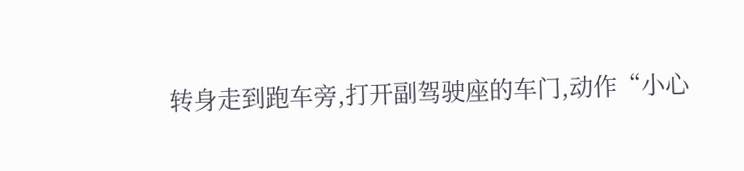转身走到跑车旁,打开副驾驶座的车门,动作“小心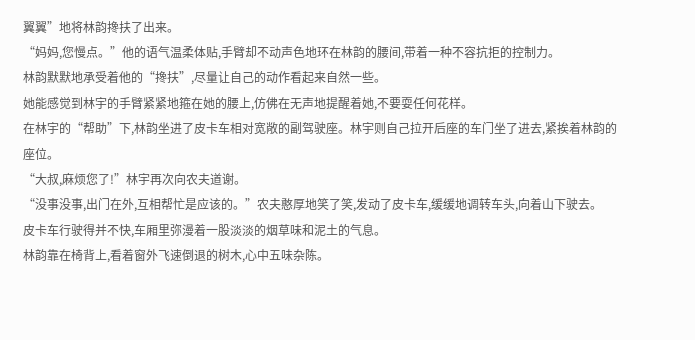翼翼”地将林韵搀扶了出来。
“妈妈,您慢点。”他的语气温柔体贴,手臂却不动声色地环在林韵的腰间,带着一种不容抗拒的控制力。
林韵默默地承受着他的“搀扶”,尽量让自己的动作看起来自然一些。
她能感觉到林宇的手臂紧紧地箍在她的腰上,仿佛在无声地提醒着她,不要耍任何花样。
在林宇的“帮助”下,林韵坐进了皮卡车相对宽敞的副驾驶座。林宇则自己拉开后座的车门坐了进去,紧挨着林韵的座位。
“大叔,麻烦您了!”林宇再次向农夫道谢。
“没事没事,出门在外,互相帮忙是应该的。”农夫憨厚地笑了笑,发动了皮卡车,缓缓地调转车头,向着山下驶去。
皮卡车行驶得并不快,车厢里弥漫着一股淡淡的烟草味和泥土的气息。
林韵靠在椅背上,看着窗外飞速倒退的树木,心中五味杂陈。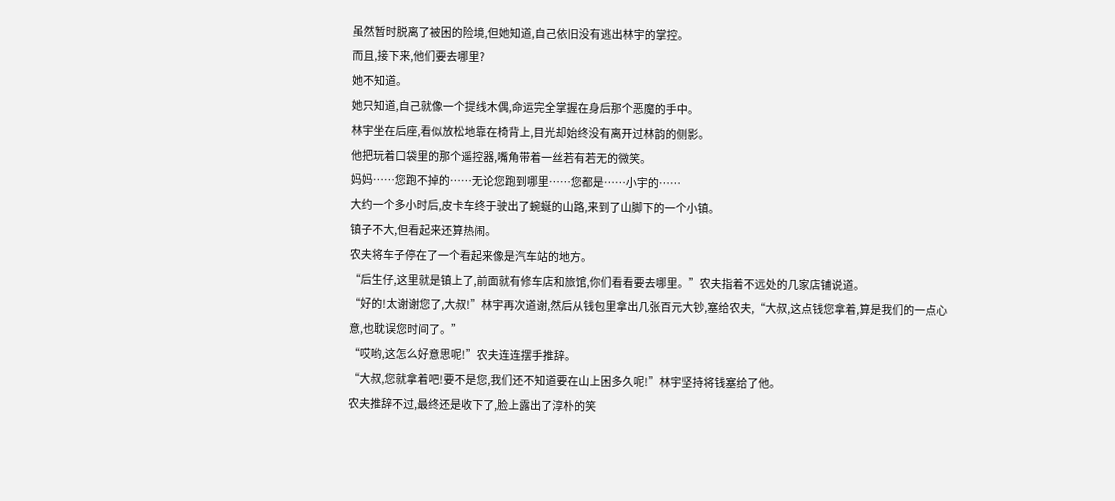虽然暂时脱离了被困的险境,但她知道,自己依旧没有逃出林宇的掌控。
而且,接下来,他们要去哪里?
她不知道。
她只知道,自己就像一个提线木偶,命运完全掌握在身后那个恶魔的手中。
林宇坐在后座,看似放松地靠在椅背上,目光却始终没有离开过林韵的侧影。
他把玩着口袋里的那个遥控器,嘴角带着一丝若有若无的微笑。
妈妈……您跑不掉的……无论您跑到哪里……您都是……小宇的……
大约一个多小时后,皮卡车终于驶出了蜿蜒的山路,来到了山脚下的一个小镇。
镇子不大,但看起来还算热闹。
农夫将车子停在了一个看起来像是汽车站的地方。
“后生仔,这里就是镇上了,前面就有修车店和旅馆,你们看看要去哪里。”农夫指着不远处的几家店铺说道。
“好的!太谢谢您了,大叔!”林宇再次道谢,然后从钱包里拿出几张百元大钞,塞给农夫,“大叔,这点钱您拿着,算是我们的一点心意,也耽误您时间了。”
“哎哟,这怎么好意思呢!”农夫连连摆手推辞。
“大叔,您就拿着吧!要不是您,我们还不知道要在山上困多久呢!”林宇坚持将钱塞给了他。
农夫推辞不过,最终还是收下了,脸上露出了淳朴的笑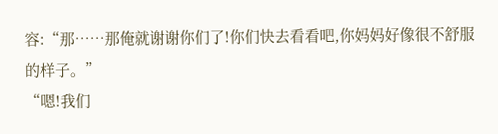容:“那……那俺就谢谢你们了!你们快去看看吧,你妈妈好像很不舒服的样子。”
“嗯!我们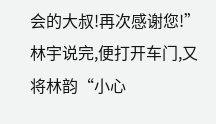会的大叔!再次感谢您!”林宇说完,便打开车门,又将林韵“小心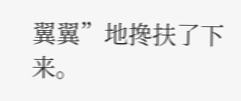翼翼”地搀扶了下来。